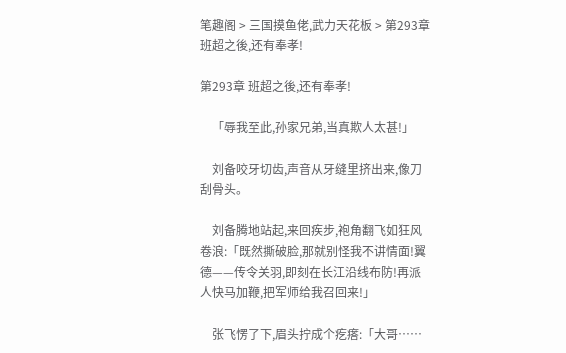笔趣阁 > 三国摸鱼佬,武力天花板 > 第293章 班超之後,还有奉孝!

第293章 班超之後,还有奉孝!

    「辱我至此,孙家兄弟,当真欺人太甚!」

    刘备咬牙切齿,声音从牙缝里挤出来,像刀刮骨头。

    刘备腾地站起,来回疾步,袍角翻飞如狂风卷浪:「既然撕破脸,那就别怪我不讲情面!翼德——传令关羽,即刻在长江沿线布防!再派人快马加鞭,把军师给我召回来!」

    张飞愣了下,眉头拧成个疙瘩:「大哥……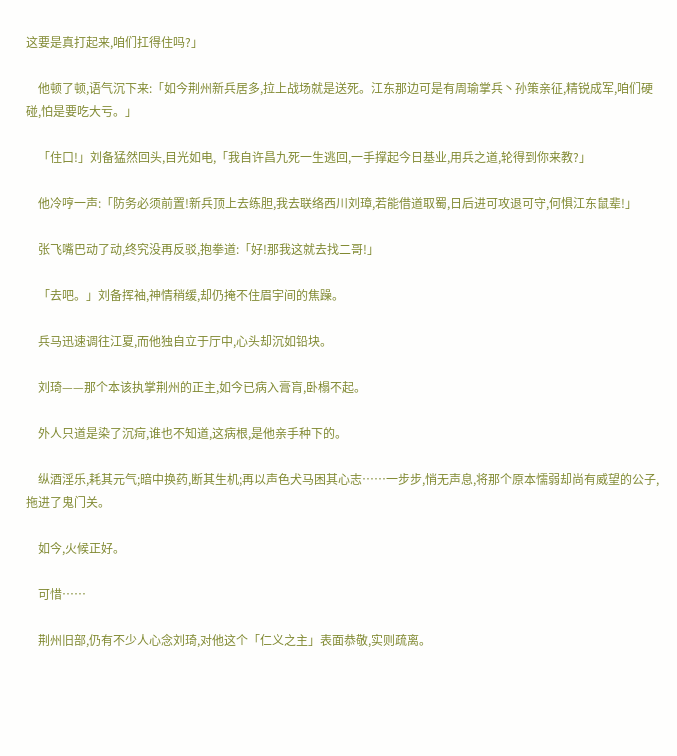这要是真打起来,咱们扛得住吗?」

    他顿了顿,语气沉下来:「如今荆州新兵居多,拉上战场就是送死。江东那边可是有周瑜掌兵丶孙策亲征,精锐成军,咱们硬碰,怕是要吃大亏。」

    「住口!」刘备猛然回头,目光如电,「我自许昌九死一生逃回,一手撑起今日基业,用兵之道,轮得到你来教?」

    他冷哼一声:「防务必须前置!新兵顶上去练胆,我去联络西川刘璋,若能借道取蜀,日后进可攻退可守,何惧江东鼠辈!」

    张飞嘴巴动了动,终究没再反驳,抱拳道:「好!那我这就去找二哥!」

    「去吧。」刘备挥袖,神情稍缓,却仍掩不住眉宇间的焦躁。

    兵马迅速调往江夏,而他独自立于厅中,心头却沉如铅块。

    刘琦——那个本该执掌荆州的正主,如今已病入膏肓,卧榻不起。

    外人只道是染了沉疴,谁也不知道,这病根,是他亲手种下的。

    纵酒淫乐,耗其元气;暗中换药,断其生机;再以声色犬马困其心志……一步步,悄无声息,将那个原本懦弱却尚有威望的公子,拖进了鬼门关。

    如今,火候正好。

    可惜……

    荆州旧部,仍有不少人心念刘琦,对他这个「仁义之主」表面恭敬,实则疏离。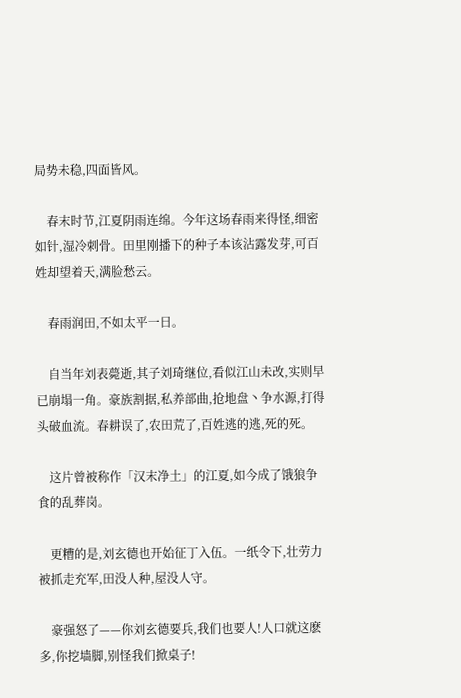局势未稳,四面皆风。

    春末时节,江夏阴雨连绵。今年这场春雨来得怪,细密如针,湿冷刺骨。田里刚播下的种子本该沾露发芽,可百姓却望着天,满脸愁云。

    春雨润田,不如太平一日。

    自当年刘表薨逝,其子刘琦继位,看似江山未改,实则早已崩塌一角。豪族割据,私养部曲,抢地盘丶争水源,打得头破血流。春耕误了,农田荒了,百姓逃的逃,死的死。

    这片曾被称作「汉末净土」的江夏,如今成了饿狼争食的乱葬岗。

    更糟的是,刘玄德也开始征丁入伍。一纸令下,壮劳力被抓走充军,田没人种,屋没人守。

    豪强怒了——你刘玄德要兵,我们也要人!人口就这麽多,你挖墙脚,别怪我们掀桌子!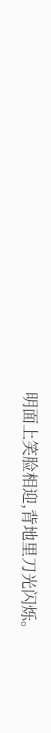明面上笑脸相迎,背地里刀光闪烁。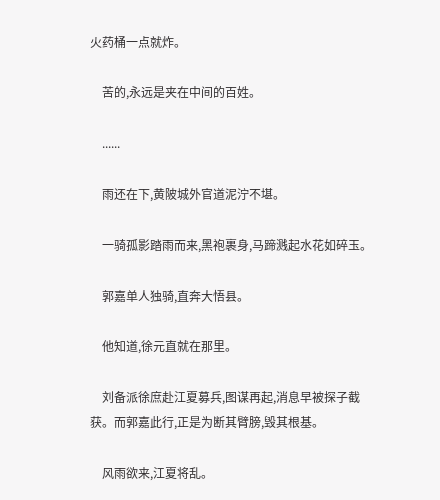火药桶一点就炸。

    苦的,永远是夹在中间的百姓。

    ......

    雨还在下,黄陂城外官道泥泞不堪。

    一骑孤影踏雨而来,黑袍裹身,马蹄溅起水花如碎玉。

    郭嘉单人独骑,直奔大悟县。

    他知道,徐元直就在那里。

    刘备派徐庶赴江夏募兵,图谋再起,消息早被探子截获。而郭嘉此行,正是为断其臂膀,毁其根基。

    风雨欲来,江夏将乱。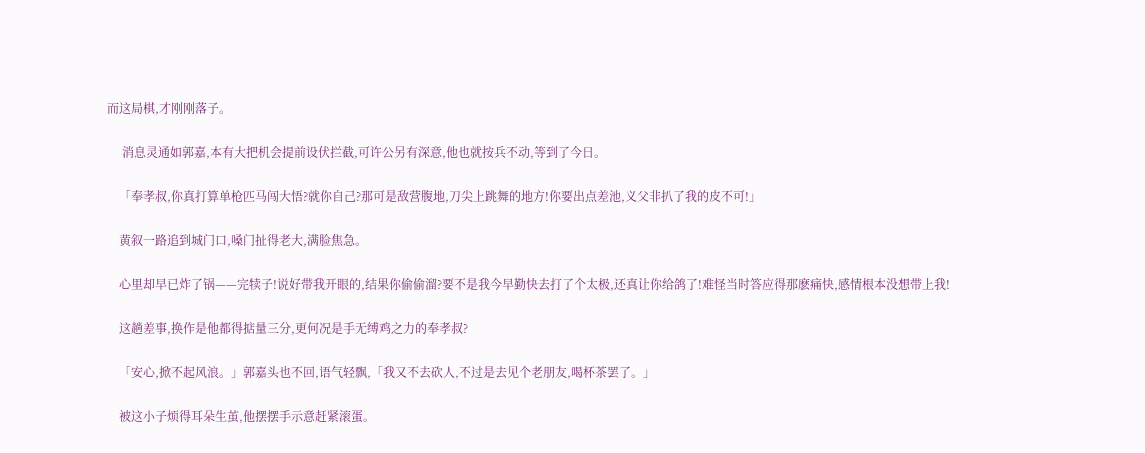而这局棋,才刚刚落子。

     消息灵通如郭嘉,本有大把机会提前设伏拦截,可许公另有深意,他也就按兵不动,等到了今日。

    「奉孝叔,你真打算单枪匹马闯大悟?就你自己?那可是敌营腹地,刀尖上跳舞的地方!你要出点差池,义父非扒了我的皮不可!」

    黄叙一路追到城门口,嗓门扯得老大,满脸焦急。

    心里却早已炸了锅——完犊子!说好带我开眼的,结果你偷偷溜?要不是我今早勤快去打了个太极,还真让你给鸽了!难怪当时答应得那麽痛快,感情根本没想带上我!

    这趟差事,换作是他都得掂量三分,更何况是手无缚鸡之力的奉孝叔?

    「安心,掀不起风浪。」郭嘉头也不回,语气轻飘,「我又不去砍人,不过是去见个老朋友,喝杯茶罢了。」

    被这小子烦得耳朵生茧,他摆摆手示意赶紧滚蛋。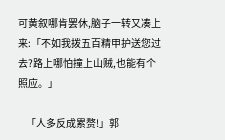可黄叙哪肯罢休,脑子一转又凑上来:「不如我拨五百精甲护送您过去?路上哪怕撞上山贼,也能有个照应。」

    「人多反成累赘!」郭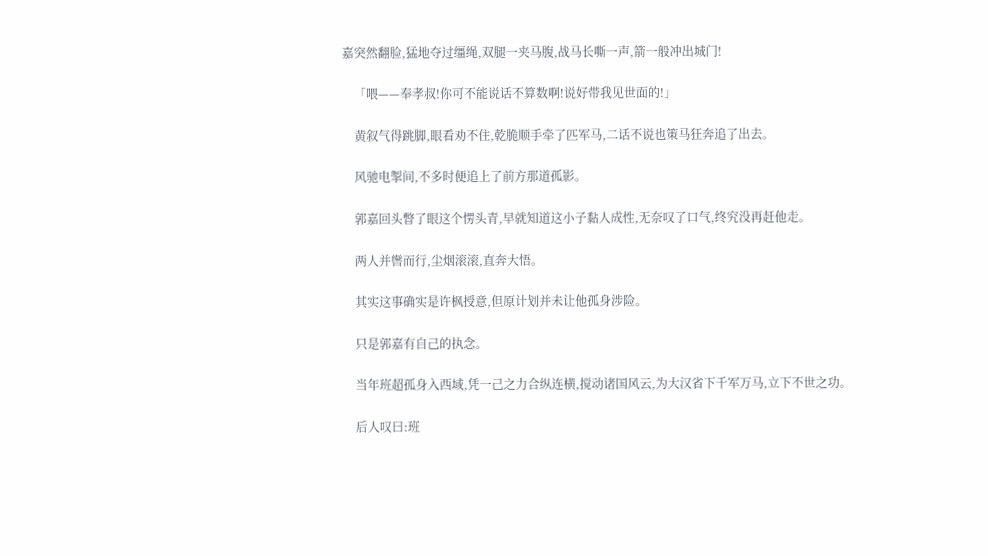嘉突然翻脸,猛地夺过缰绳,双腿一夹马腹,战马长嘶一声,箭一般冲出城门!

    「喂——奉孝叔!你可不能说话不算数啊!说好带我见世面的!」

    黄叙气得跳脚,眼看劝不住,乾脆顺手牵了匹军马,二话不说也策马狂奔追了出去。

    风驰电掣间,不多时便追上了前方那道孤影。

    郭嘉回头瞥了眼这个愣头青,早就知道这小子黏人成性,无奈叹了口气,终究没再赶他走。

    两人并辔而行,尘烟滚滚,直奔大悟。

    其实这事确实是许枫授意,但原计划并未让他孤身涉险。

    只是郭嘉有自己的执念。

    当年班超孤身入西域,凭一己之力合纵连横,搅动诸国风云,为大汉省下千军万马,立下不世之功。

    后人叹曰:班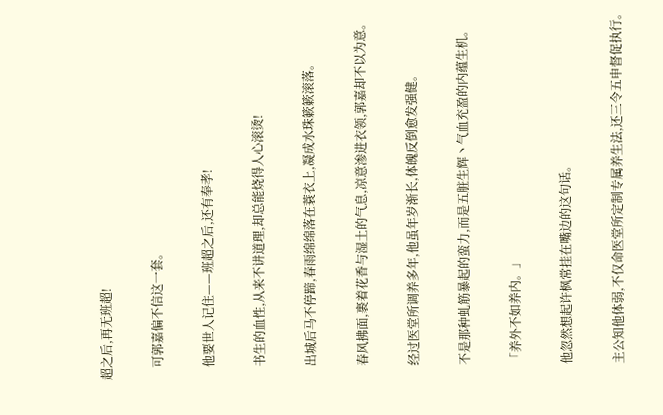超之后,再无班超!

    可郭嘉偏不信这一套。

    他要世人记住——班超之后,还有奉孝!

    书生的血性,从来不讲道理,却总能烧得人心滚烫!

    出城后马不停蹄,春雨绵绵落在蓑衣上,凝成水珠簌簌滚落。

    春风拂面,裹着花香与湿土的气息,凉意渗进衣领,郭嘉却不以为意。

    经过医堂所调养多年,他虽年岁渐长,体魄反倒愈发强健。

    不是那种虬筋暴起的蛮力,而是五脏生辉丶气血充盈的内蕴生机。

    「养外不如养内。」

    他忽然想起许枫常挂在嘴边的这句话。

    主公知他体弱,不仅命医堂所定制专属养生法,还三令五申督促执行。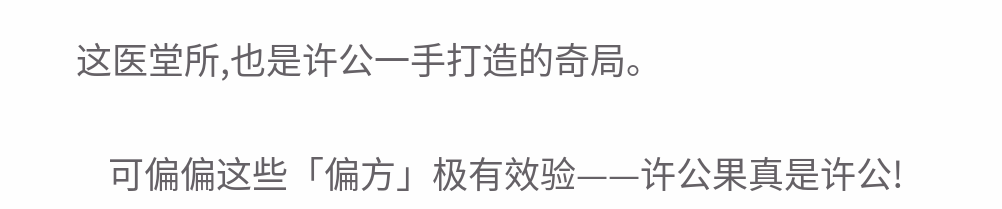这医堂所,也是许公一手打造的奇局。

    可偏偏这些「偏方」极有效验——许公果真是许公!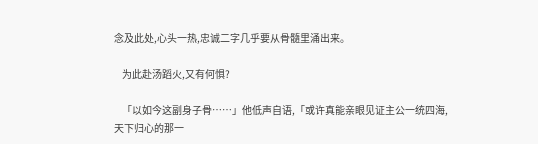念及此处,心头一热,忠诚二字几乎要从骨髓里涌出来。

    为此赴汤蹈火,又有何惧?

    「以如今这副身子骨……」他低声自语,「或许真能亲眼见证主公一统四海,天下归心的那一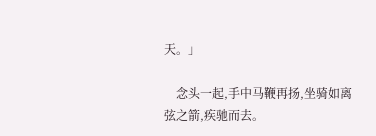天。」

    念头一起,手中马鞭再扬,坐骑如离弦之箭,疾驰而去。